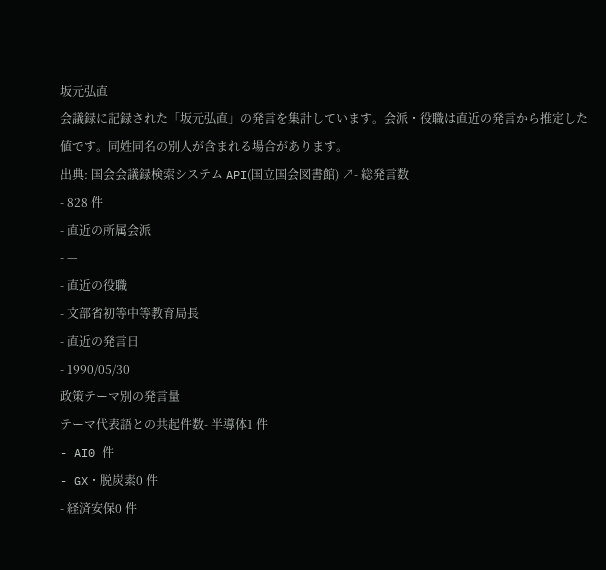坂元弘直
会議録に記録された「坂元弘直」の発言を集計しています。会派・役職は直近の発言から推定した値です。同姓同名の別人が含まれる場合があります。
出典: 国会会議録検索システム API(国立国会図書館) ↗- 総発言数
- 828 件
- 直近の所属会派
- —
- 直近の役職
- 文部省初等中等教育局長
- 直近の発言日
- 1990/05/30
政策テーマ別の発言量
テーマ代表語との共起件数- 半導体1 件
- AI0 件
- GX・脱炭素0 件
- 経済安保0 件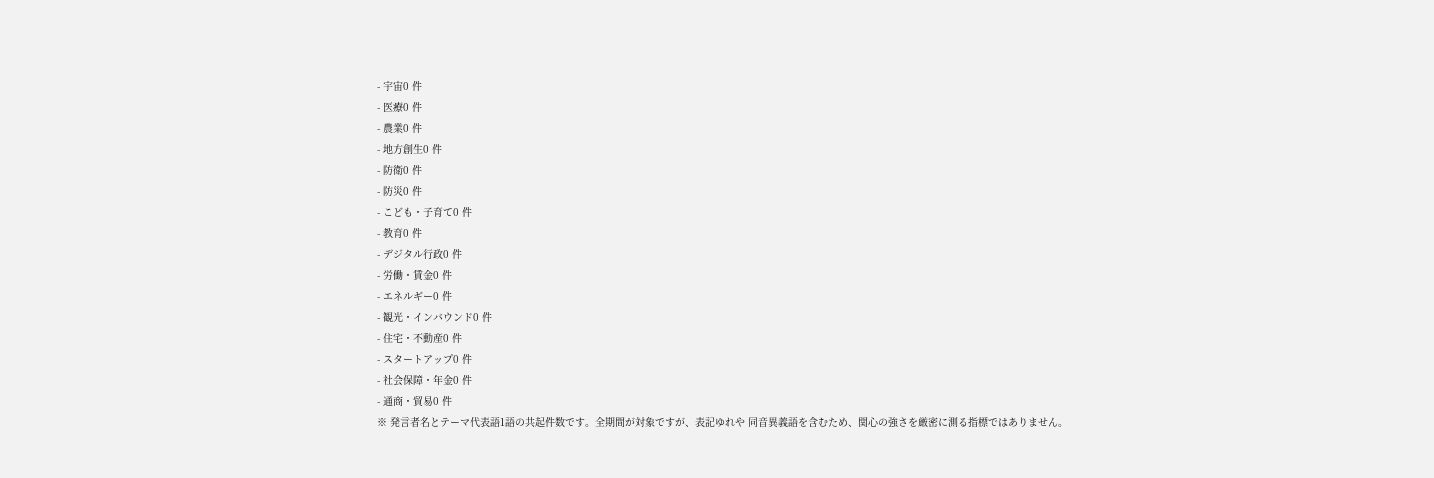- 宇宙0 件
- 医療0 件
- 農業0 件
- 地方創生0 件
- 防衛0 件
- 防災0 件
- こども・子育て0 件
- 教育0 件
- デジタル行政0 件
- 労働・賃金0 件
- エネルギー0 件
- 観光・インバウンド0 件
- 住宅・不動産0 件
- スタートアップ0 件
- 社会保障・年金0 件
- 通商・貿易0 件
※ 発言者名とテーマ代表語1語の共起件数です。全期間が対象ですが、表記ゆれや 同音異義語を含むため、関心の強さを厳密に測る指標ではありません。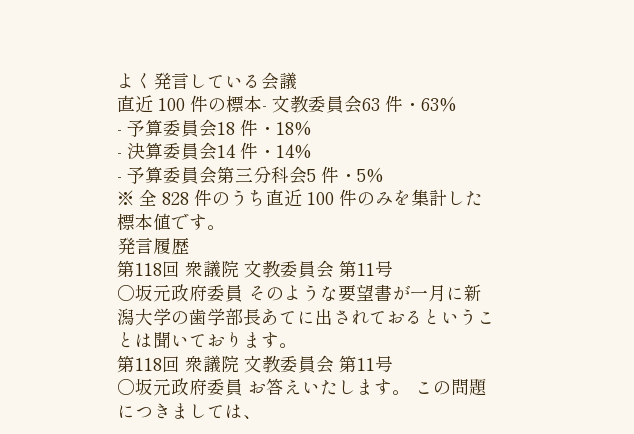よく発言している会議
直近 100 件の標本- 文教委員会63 件・63%
- 予算委員会18 件・18%
- 決算委員会14 件・14%
- 予算委員会第三分科会5 件・5%
※ 全 828 件のうち直近 100 件のみを集計した標本値です。
発言履歴
第118回 衆議院 文教委員会 第11号
○坂元政府委員 そのような要望書が一月に新潟大学の歯学部長あてに出されておるということは聞いております。
第118回 衆議院 文教委員会 第11号
○坂元政府委員 お答えいたします。 この問題につきましては、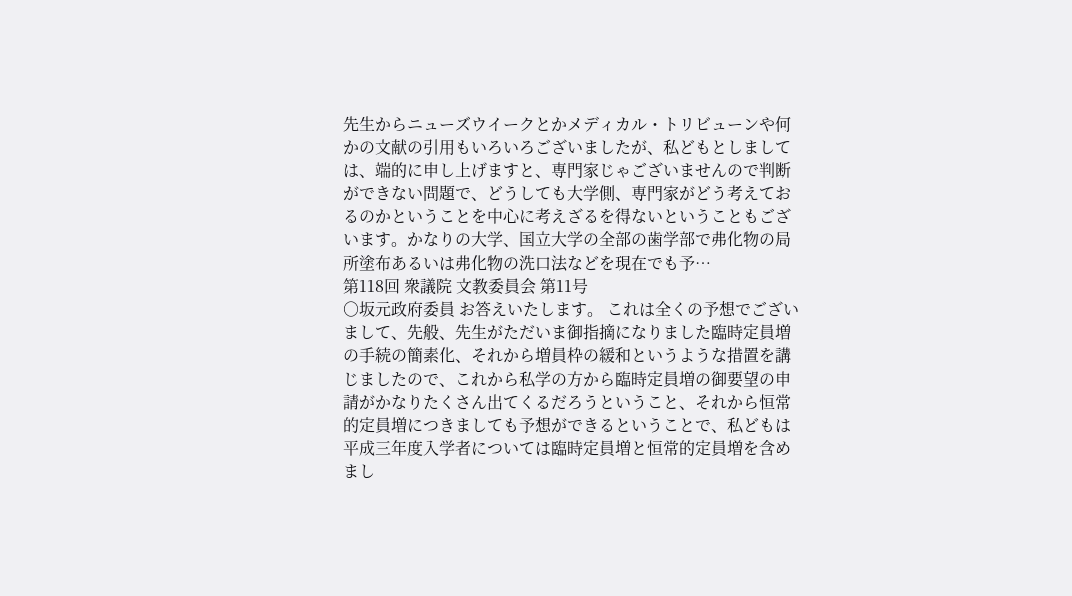先生からニューズウイークとかメディカル・トリビューンや何かの文献の引用もいろいろございましたが、私どもとしましては、端的に申し上げますと、専門家じゃございませんので判断ができない問題で、どうしても大学側、専門家がどう考えておるのかということを中心に考えざるを得ないということもございます。かなりの大学、国立大学の全部の歯学部で弗化物の局所塗布あるいは弗化物の洗口法などを現在でも予…
第118回 衆議院 文教委員会 第11号
○坂元政府委員 お答えいたします。 これは全くの予想でございまして、先般、先生がただいま御指摘になりました臨時定員増の手続の簡素化、それから増員枠の緩和というような措置を講じましたので、これから私学の方から臨時定員増の御要望の申請がかなりたくさん出てくるだろうということ、それから恒常的定員増につきましても予想ができるということで、私どもは平成三年度入学者については臨時定員増と恒常的定員増を含めまし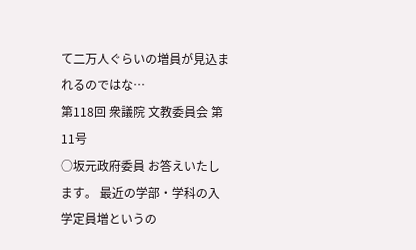て二万人ぐらいの増員が見込まれるのではな…
第118回 衆議院 文教委員会 第11号
○坂元政府委員 お答えいたします。 最近の学部・学科の入学定員増というの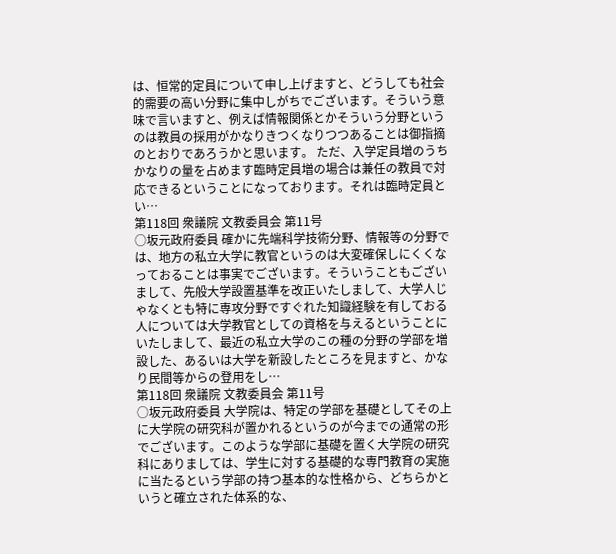は、恒常的定員について申し上げますと、どうしても社会的需要の高い分野に集中しがちでございます。そういう意味で言いますと、例えば情報関係とかそういう分野というのは教員の採用がかなりきつくなりつつあることは御指摘のとおりであろうかと思います。 ただ、入学定員増のうちかなりの量を占めます臨時定員増の場合は兼任の教員で対応できるということになっております。それは臨時定員とい…
第118回 衆議院 文教委員会 第11号
○坂元政府委員 確かに先端科学技術分野、情報等の分野では、地方の私立大学に教官というのは大変確保しにくくなっておることは事実でございます。そういうこともございまして、先般大学設置基準を改正いたしまして、大学人じゃなくとも特に専攻分野ですぐれた知識経験を有しておる人については大学教官としての資格を与えるということにいたしまして、最近の私立大学のこの種の分野の学部を増設した、あるいは大学を新設したところを見ますと、かなり民間等からの登用をし…
第118回 衆議院 文教委員会 第11号
○坂元政府委員 大学院は、特定の学部を基礎としてその上に大学院の研究科が置かれるというのが今までの通常の形でございます。このような学部に基礎を置く大学院の研究科にありましては、学生に対する基礎的な専門教育の実施に当たるという学部の持つ基本的な性格から、どちらかというと確立された体系的な、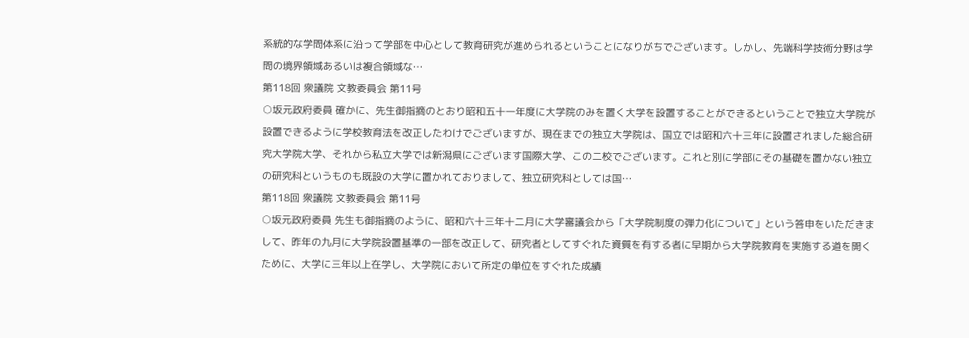系統的な学問体系に沿って学部を中心として教育研究が進められるということになりがちでございます。しかし、先端科学技術分野は学問の境界領域あるいは複合領域な…
第118回 衆議院 文教委員会 第11号
○坂元政府委員 確かに、先生御指摘のとおり昭和五十一年度に大学院のみを置く大学を設置することができるということで独立大学院が設置できるように学校教育法を改正したわけでございますが、現在までの独立大学院は、国立では昭和六十三年に設置されました総合研究大学院大学、それから私立大学では新潟県にございます国際大学、この二校でございます。これと別に学部にその基礎を置かない独立の研究科というものも既設の大学に置かれておりまして、独立研究科としては国…
第118回 衆議院 文教委員会 第11号
○坂元政府委員 先生も御指摘のように、昭和六十三年十二月に大学審議会から「大学院制度の弾力化について」という答申をいただきまして、昨年の九月に大学院設置基準の一部を改正して、研究者としてすぐれた資質を有する者に早期から大学院教育を実施する道を開くために、大学に三年以上在学し、大学院において所定の単位をすぐれた成績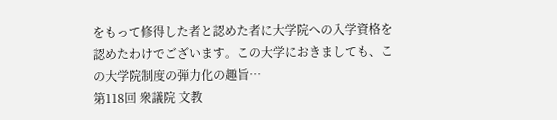をもって修得した者と認めた者に大学院への入学資格を認めたわけでございます。この大学におきましても、この大学院制度の弾力化の趣旨…
第118回 衆議院 文教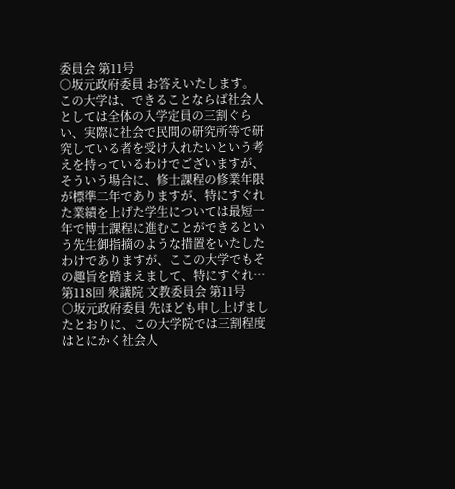委員会 第11号
○坂元政府委員 お答えいたします。 この大学は、できることならば社会人としては全体の入学定員の三割ぐらい、実際に社会で民間の研究所等で研究している者を受け入れたいという考えを持っているわけでございますが、そういう場合に、修士課程の修業年限が標準二年でありますが、特にすぐれた業績を上げた学生については最短一年で博士課程に進むことができるという先生御指摘のような措置をいたしたわけでありますが、ここの大学でもその趣旨を踏まえまして、特にすぐれ…
第118回 衆議院 文教委員会 第11号
○坂元政府委員 先ほども申し上げましたとおりに、この大学院では三割程度はとにかく社会人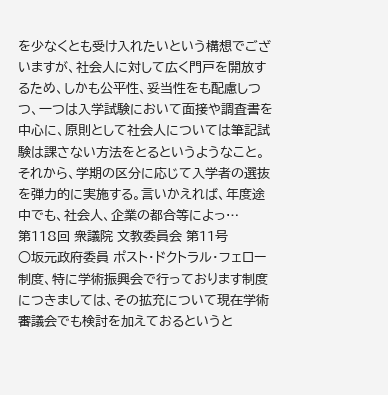を少なくとも受け入れたいという構想でございますが、社会人に対して広く門戸を開放するため、しかも公平性、妥当性をも配慮しつつ、一つは入学試験において面接や調査書を中心に、原則として社会人については筆記試験は課さない方法をとるというようなこと。それから、学期の区分に応じて入学者の選抜を弾力的に実施する。言いかえれば、年度途中でも、社会人、企業の都合等によっ…
第118回 衆議院 文教委員会 第11号
○坂元政府委員 ポスト・ドクトラル・フェロー制度、特に学術振興会で行っております制度につきましては、その拡充について現在学術審議会でも検討を加えておるというと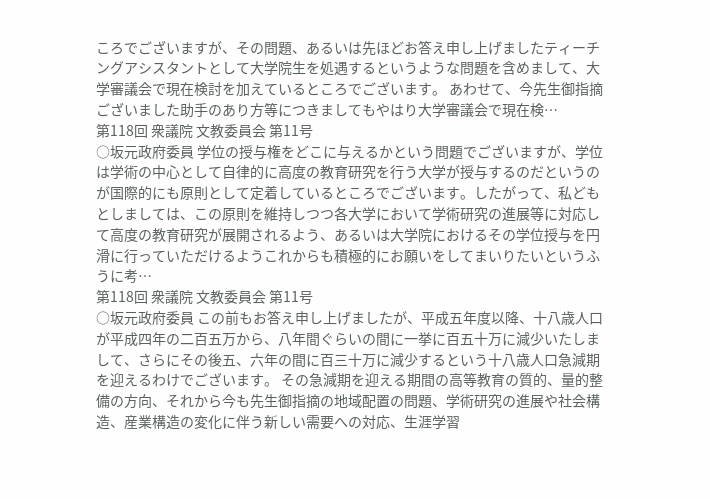ころでございますが、その問題、あるいは先ほどお答え申し上げましたティーチングアシスタントとして大学院生を処遇するというような問題を含めまして、大学審議会で現在検討を加えているところでございます。 あわせて、今先生御指摘ございました助手のあり方等につきましてもやはり大学審議会で現在検…
第118回 衆議院 文教委員会 第11号
○坂元政府委員 学位の授与権をどこに与えるかという問題でございますが、学位は学術の中心として自律的に高度の教育研究を行う大学が授与するのだというのが国際的にも原則として定着しているところでございます。したがって、私どもとしましては、この原則を維持しつつ各大学において学術研究の進展等に対応して高度の教育研究が展開されるよう、あるいは大学院におけるその学位授与を円滑に行っていただけるようこれからも積極的にお願いをしてまいりたいというふうに考…
第118回 衆議院 文教委員会 第11号
○坂元政府委員 この前もお答え申し上げましたが、平成五年度以降、十八歳人口が平成四年の二百五万から、八年間ぐらいの間に一挙に百五十万に減少いたしまして、さらにその後五、六年の間に百三十万に減少するという十八歳人口急減期を迎えるわけでございます。 その急減期を迎える期間の高等教育の質的、量的整備の方向、それから今も先生御指摘の地域配置の問題、学術研究の進展や社会構造、産業構造の変化に伴う新しい需要への対応、生涯学習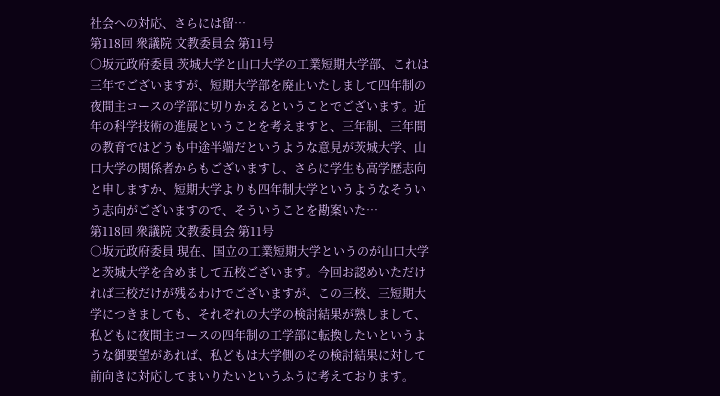社会への対応、さらには留…
第118回 衆議院 文教委員会 第11号
○坂元政府委員 茨城大学と山口大学の工業短期大学部、これは三年でございますが、短期大学部を廃止いたしまして四年制の夜間主コースの学部に切りかえるということでございます。近年の科学技術の進展ということを考えますと、三年制、三年間の教育ではどうも中途半端だというような意見が茨城大学、山口大学の関係者からもございますし、さらに学生も高学歴志向と申しますか、短期大学よりも四年制大学というようなそういう志向がございますので、そういうことを勘案いた…
第118回 衆議院 文教委員会 第11号
○坂元政府委員 現在、国立の工業短期大学というのが山口大学と茨城大学を含めまして五校ございます。今回お認めいただければ三校だけが残るわけでございますが、この三校、三短期大学につきましても、それぞれの大学の検討結果が熟しまして、私どもに夜間主コースの四年制の工学部に転換したいというような御要望があれば、私どもは大学側のその検討結果に対して前向きに対応してまいりたいというふうに考えております。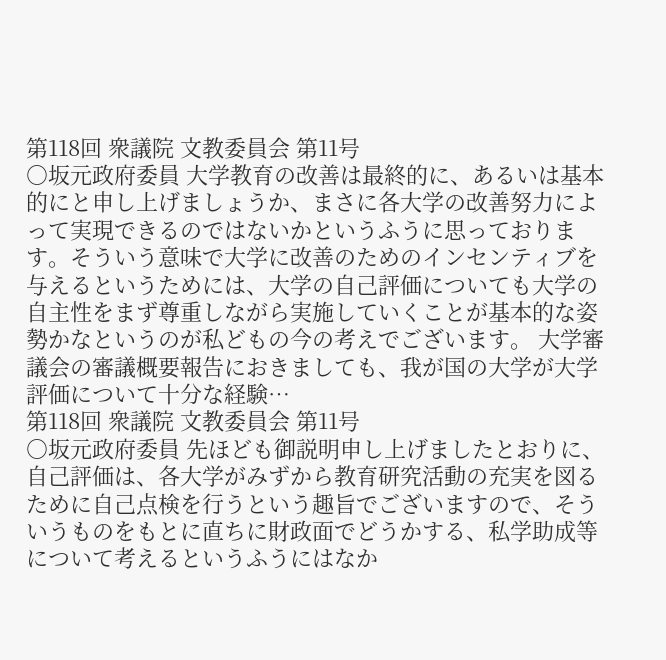第118回 衆議院 文教委員会 第11号
○坂元政府委員 大学教育の改善は最終的に、あるいは基本的にと申し上げましょうか、まさに各大学の改善努力によって実現できるのではないかというふうに思っております。そういう意味で大学に改善のためのインセンティブを与えるというためには、大学の自己評価についても大学の自主性をまず尊重しながら実施していくことが基本的な姿勢かなというのが私どもの今の考えでございます。 大学審議会の審議概要報告におきましても、我が国の大学が大学評価について十分な経験…
第118回 衆議院 文教委員会 第11号
○坂元政府委員 先ほども御説明申し上げましたとおりに、自己評価は、各大学がみずから教育研究活動の充実を図るために自己点検を行うという趣旨でございますので、そういうものをもとに直ちに財政面でどうかする、私学助成等について考えるというふうにはなか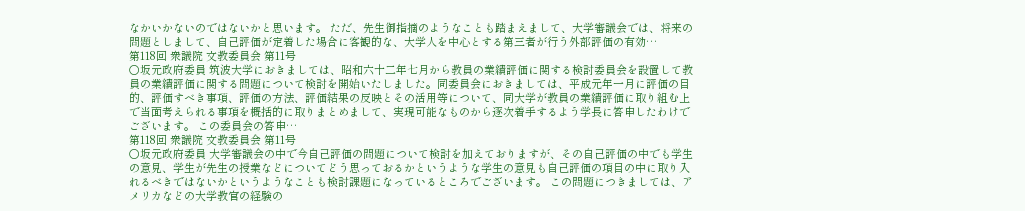なかいかないのではないかと思います。 ただ、先生御指摘のようなことも踏まえまして、大学審議会では、将来の問題としまして、自己評価が定着した場合に客観的な、大学人を中心とする第三者が行う外部評価の有効…
第118回 衆議院 文教委員会 第11号
○坂元政府委員 筑波大学におきましては、昭和六十二年七月から教員の業績評価に関する検討委員会を設置して教員の業績評価に関する問題について検討を開始いたしました。同委員会におきましては、平成元年一月に評価の目的、評価すべき事項、評価の方法、評価結果の反映とその活用等について、同大学が教員の業績評価に取り組む上で当面考えられる事項を概括的に取りまとめまして、実現可能なものから逐次着手するよう学長に答申したわけでございます。 この委員会の答申…
第118回 衆議院 文教委員会 第11号
○坂元政府委員 大学審議会の中で今自己評価の問題について検討を加えておりますが、その自己評価の中でも学生の意見、学生が先生の授業などについてどう思っておるかというような学生の意見も自己評価の項目の中に取り入れるべきではないかというようなことも検討課題になっているところでございます。 この問題につきましては、アメリカなどの大学教官の経験の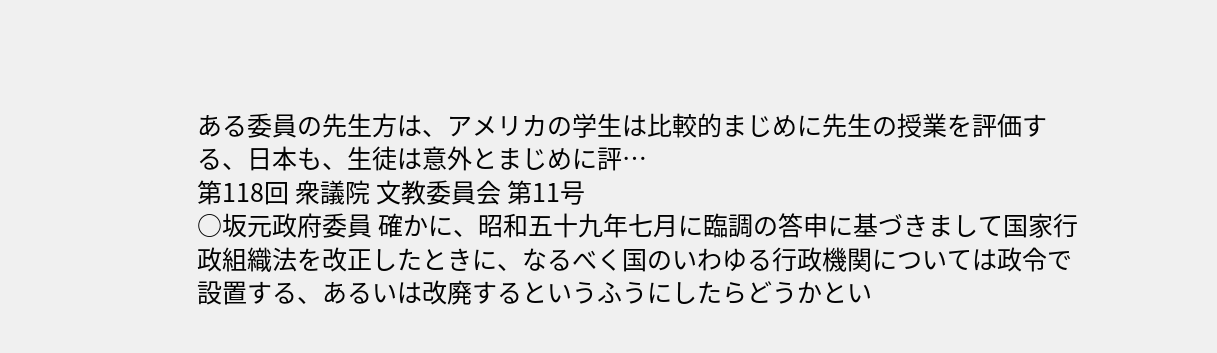ある委員の先生方は、アメリカの学生は比較的まじめに先生の授業を評価する、日本も、生徒は意外とまじめに評…
第118回 衆議院 文教委員会 第11号
○坂元政府委員 確かに、昭和五十九年七月に臨調の答申に基づきまして国家行政組織法を改正したときに、なるべく国のいわゆる行政機関については政令で設置する、あるいは改廃するというふうにしたらどうかとい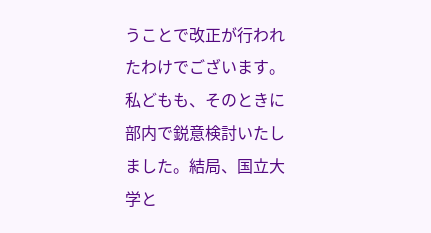うことで改正が行われたわけでございます。私どもも、そのときに部内で鋭意検討いたしました。結局、国立大学と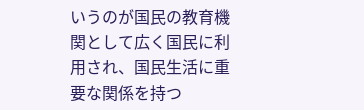いうのが国民の教育機関として広く国民に利用され、国民生活に重要な関係を持つ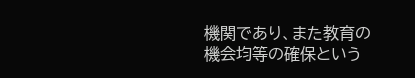機関であり、また教育の機会均等の確保という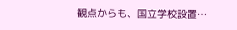観点からも、国立学校設置…